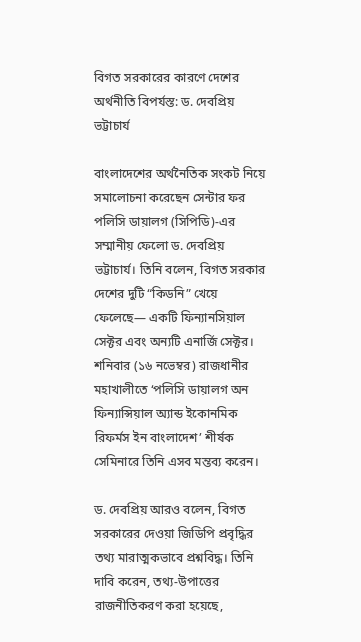বিগত সরকারের কারণে দেশের অর্থনীতি বিপর্যস্ত: ড. দেবপ্রিয় ভট্টাচার্য

বাংলাদেশের অর্থনৈতিক সংকট নিয়ে সমালোচনা করেছেন সেন্টার ফর পলিসি ডায়ালগ (সিপিডি)-এর সম্মানীয় ফেলো ড. দেবপ্রিয় ভট্টাচার্য। তিনি বলেন, বিগত সরকার দেশের দুটি “কিডনি” খেয়ে ফেলেছে— একটি ফিন্যানসিয়াল সেক্টর এবং অন্যটি এনার্জি সেক্টর। শনিবার (১৬ নভেম্বর) রাজধানীর মহাখালীতে ‘পলিসি ডায়ালগ অন ফিন্যান্সিয়াল অ্যান্ড ইকোনমিক রিফর্মস ইন বাংলাদেশ’ শীর্ষক সেমিনারে তিনি এসব মন্তব্য করেন।

ড. দেবপ্রিয় আরও বলেন, বিগত সরকারের দেওয়া জিডিপি প্রবৃদ্ধির তথ্য মারাত্মকভাবে প্রশ্নবিদ্ধ। তিনি দাবি করেন, তথ্য-উপাত্তের রাজনীতিকরণ করা হয়েছে,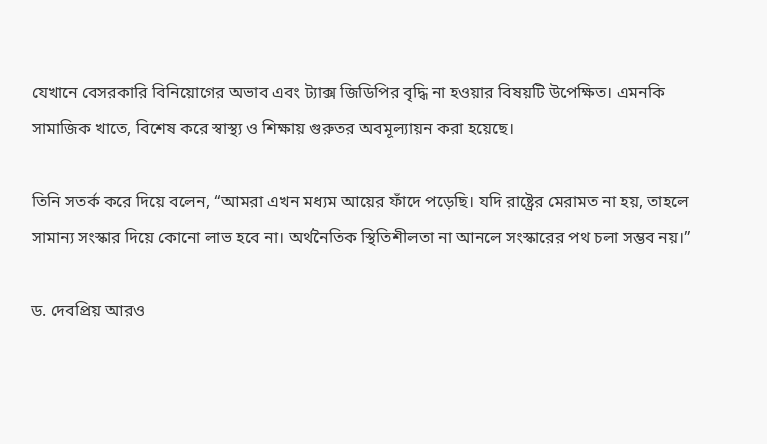যেখানে বেসরকারি বিনিয়োগের অভাব এবং ট্যাক্স জিডিপির বৃদ্ধি না হওয়ার বিষয়টি উপেক্ষিত। এমনকি সামাজিক খাতে, বিশেষ করে স্বাস্থ্য ও শিক্ষায় গুরুতর অবমূল্যায়ন করা হয়েছে।

তিনি সতর্ক করে দিয়ে বলেন, “আমরা এখন মধ্যম আয়ের ফাঁদে পড়েছি। যদি রাষ্ট্রের মেরামত না হয়, তাহলে সামান্য সংস্কার দিয়ে কোনো লাভ হবে না। অর্থনৈতিক স্থিতিশীলতা না আনলে সংস্কারের পথ চলা সম্ভব নয়।”

ড. দেবপ্রিয় আরও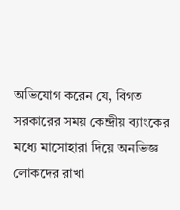অভিযোগ করেন যে, বিগত সরকারের সময় কেন্দ্রীয় ব্যাংকের মধ্যে মাসোহারা দিয়ে অনভিজ্ঞ লোকদের রাখা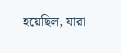হয়েছিল, যারা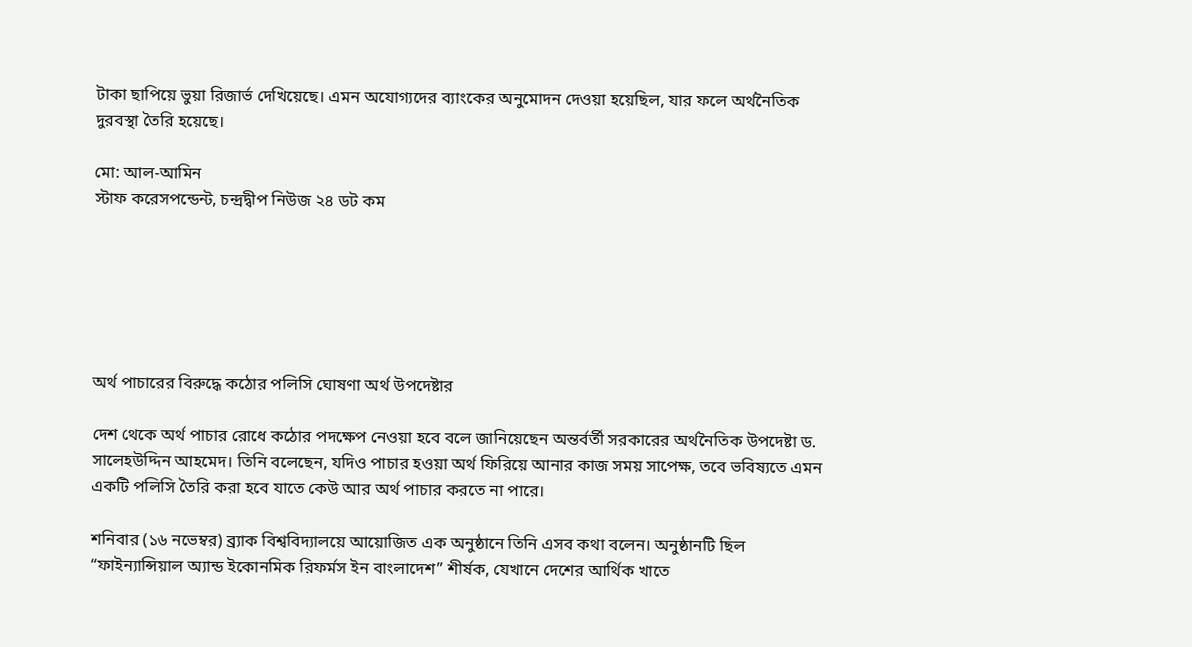টাকা ছাপিয়ে ভুয়া রিজার্ভ দেখিয়েছে। এমন অযোগ্যদের ব্যাংকের অনুমোদন দেওয়া হয়েছিল, যার ফলে অর্থনৈতিক দুরবস্থা তৈরি হয়েছে।

মো: আল-আমিন
স্টাফ করেসপন্ডেন্ট, চন্দ্রদ্বীপ নিউজ ২৪ ডট কম






অর্থ পাচারের বিরুদ্ধে কঠোর পলিসি ঘোষণা অর্থ উপদেষ্টার

দেশ থেকে অর্থ পাচার রোধে কঠোর পদক্ষেপ নেওয়া হবে বলে জানিয়েছেন অন্তর্বর্তী সরকারের অর্থনৈতিক উপদেষ্টা ড. সালেহউদ্দিন আহমেদ। তিনি বলেছেন, যদিও পাচার হওয়া অর্থ ফিরিয়ে আনার কাজ সময় সাপেক্ষ, তবে ভবিষ্যতে এমন একটি পলিসি তৈরি করা হবে যাতে কেউ আর অর্থ পাচার করতে না পারে।

শনিবার (১৬ নভেম্বর) ব্র্যাক বিশ্ববিদ্যালয়ে আয়োজিত এক অনুষ্ঠানে তিনি এসব কথা বলেন। অনুষ্ঠানটি ছিল “ফাইন্যান্সিয়াল অ্যান্ড ইকোনমিক রিফর্মস ইন বাংলাদেশ” শীর্ষক, যেখানে দেশের আর্থিক খাতে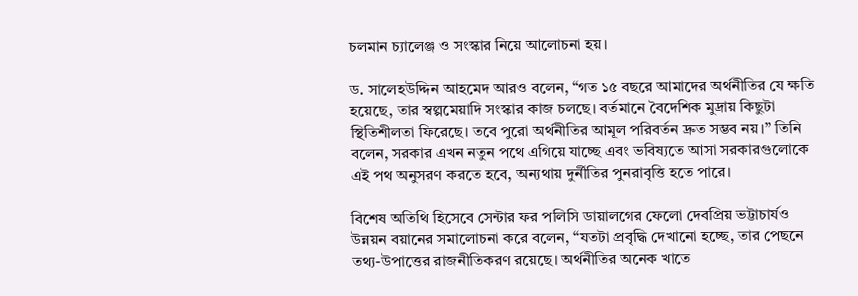চলমান চ্যালেঞ্জ ও সংস্কার নিয়ে আলোচনা হয়।

ড. সালেহউদ্দিন আহমেদ আরও বলেন, “গত ১৫ বছরে আমাদের অর্থনীতির যে ক্ষতি হয়েছে, তার স্বল্পমেয়াদি সংস্কার কাজ চলছে। বর্তমানে বৈদেশিক মুদ্রায় কিছুটা স্থিতিশীলতা ফিরেছে। তবে পুরো অর্থনীতির আমূল পরিবর্তন দ্রুত সম্ভব নয়।” তিনি বলেন, সরকার এখন নতুন পথে এগিয়ে যাচ্ছে এবং ভবিষ্যতে আসা সরকারগুলোকে এই পথ অনুসরণ করতে হবে, অন্যথায় দুর্নীতির পুনরাবৃত্তি হতে পারে।

বিশেষ অতিথি হিসেবে সেন্টার ফর পলিসি ডায়ালগের ফেলো দেবপ্রিয় ভট্টাচার্যও উন্নয়ন বয়ানের সমালোচনা করে বলেন, “যতটা প্রবৃদ্ধি দেখানো হচ্ছে, তার পেছনে তথ্য-উপাত্তের রাজনীতিকরণ রয়েছে। অর্থনীতির অনেক খাতে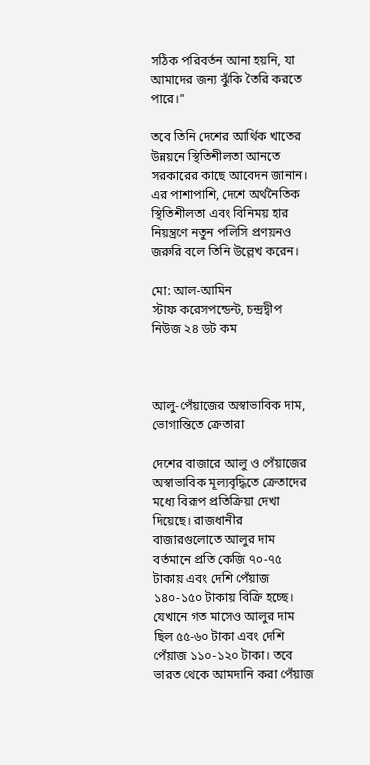সঠিক পরিবর্তন আনা হয়নি, যা আমাদের জন্য ঝুঁকি তৈরি করতে পারে।”

তবে তিনি দেশের আর্থিক খাতের উন্নয়নে স্থিতিশীলতা আনতে সরকারের কাছে আবেদন জানান। এর পাশাপাশি, দেশে অর্থনৈতিক স্থিতিশীলতা এবং বিনিময় হার নিয়ন্ত্রণে নতুন পলিসি প্রণয়নও জরুরি বলে তিনি উল্লেখ করেন।

মো: আল-আমিন
স্টাফ করেসপন্ডেন্ট, চন্দ্রদ্বীপ নিউজ ২৪ ডট কম



আলু-পেঁয়াজের অস্বাভাবিক দাম, ভোগান্তিতে ক্রেতারা

দেশের বাজারে আলু ও পেঁয়াজের অস্বাভাবিক মূল্যবৃদ্ধিতে ক্রেতাদের মধ্যে বিরূপ প্রতিক্রিয়া দেখা দিয়েছে। রাজধানীর বাজারগুলোতে আলুর দাম বর্তমানে প্রতি কেজি ৭০-৭৫ টাকায় এবং দেশি পেঁয়াজ ১৪০-১৫০ টাকায় বিক্রি হচ্ছে। যেখানে গত মাসেও আলুর দাম ছিল ৫৫-৬০ টাকা এবং দেশি পেঁয়াজ ১১০-১২০ টাকা। তবে ভারত থেকে আমদানি করা পেঁয়াজ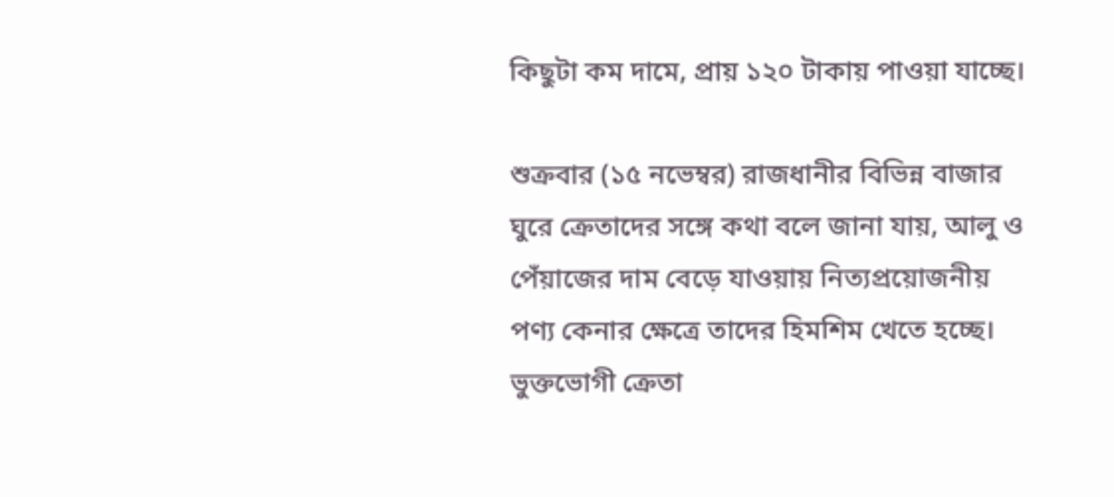কিছুটা কম দামে, প্রায় ১২০ টাকায় পাওয়া যাচ্ছে।

শুক্রবার (১৫ নভেম্বর) রাজধানীর বিভিন্ন বাজার ঘুরে ক্রেতাদের সঙ্গে কথা বলে জানা যায়, আলু ও পেঁয়াজের দাম বেড়ে যাওয়ায় নিত্যপ্রয়োজনীয় পণ্য কেনার ক্ষেত্রে তাদের হিমশিম খেতে হচ্ছে। ভুক্তভোগী ক্রেতা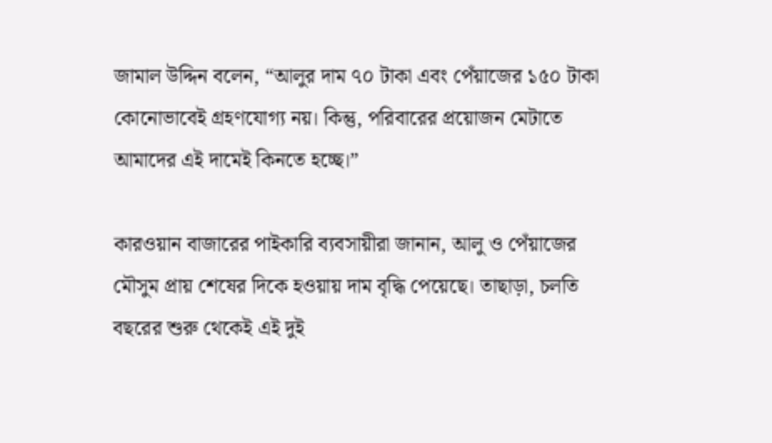জামাল উদ্দিন বলেন, “আলুর দাম ৭০ টাকা এবং পেঁয়াজের ১৫০ টাকা কোনোভাবেই গ্রহণযোগ্য নয়। কিন্তু, পরিবারের প্রয়োজন মেটাতে আমাদের এই দামেই কিনতে হচ্ছে।”

কারওয়ান বাজারের পাইকারি ব্যবসায়ীরা জানান, আলু ও পেঁয়াজের মৌসুম প্রায় শেষের দিকে হওয়ায় দাম বৃদ্ধি পেয়েছে। তাছাড়া, চলতি বছরের শুরু থেকেই এই দুই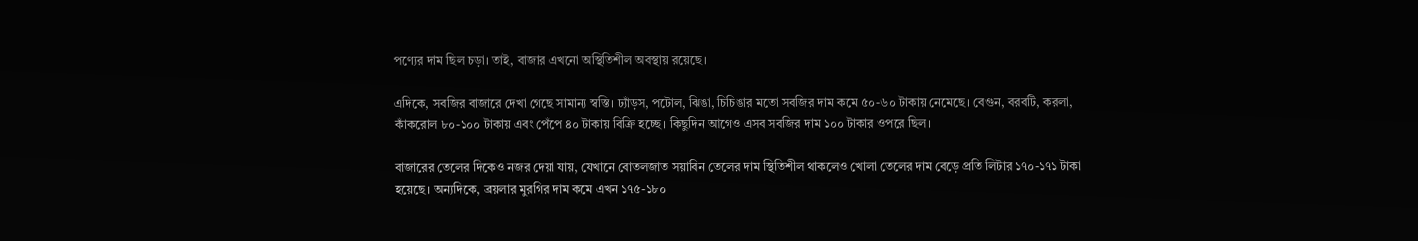পণ্যের দাম ছিল চড়া। তাই, বাজার এখনো অস্থিতিশীল অবস্থায় রয়েছে।

এদিকে, সবজির বাজারে দেখা গেছে সামান্য স্বস্তি। ঢ্যাঁড়স, পটোল, ঝিঙা, চিচিঙার মতো সবজির দাম কমে ৫০-৬০ টাকায় নেমেছে। বেগুন, বরবটি, করলা, কাঁকরোল ৮০-১০০ টাকায় এবং পেঁপে ৪০ টাকায় বিক্রি হচ্ছে। কিছুদিন আগেও এসব সবজির দাম ১০০ টাকার ওপরে ছিল।

বাজারের তেলের দিকেও নজর দেয়া যায়, যেখানে বোতলজাত সয়াবিন তেলের দাম স্থিতিশীল থাকলেও খোলা তেলের দাম বেড়ে প্রতি লিটার ১৭০-১৭১ টাকা হয়েছে। অন্যদিকে, ব্রয়লার মুরগির দাম কমে এখন ১৭৫-১৮০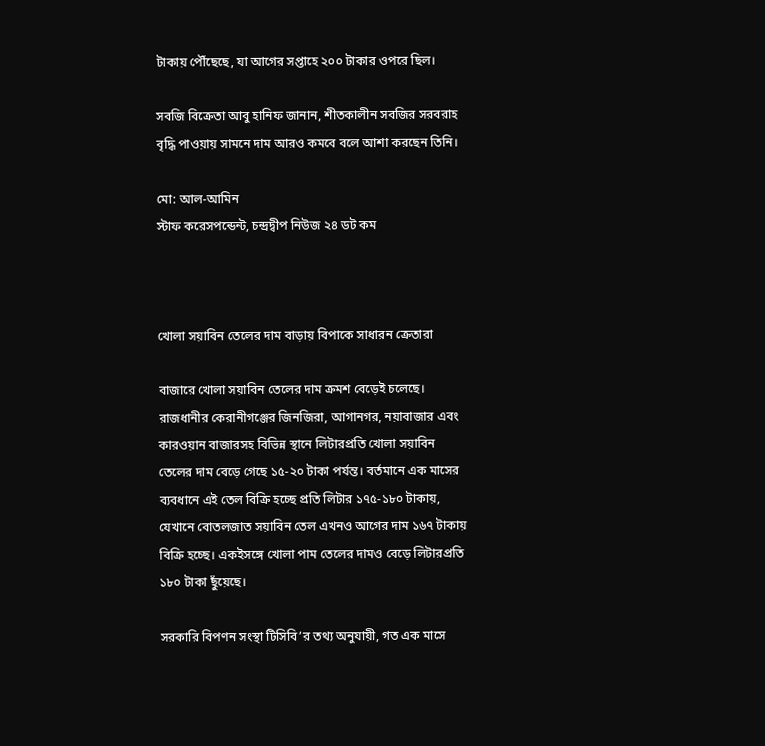টাকায় পৌঁছেছে, যা আগের সপ্তাহে ২০০ টাকার ওপরে ছিল।

সবজি বিক্রেতা আবু হানিফ জানান, শীতকালীন সবজির সরবরাহ বৃদ্ধি পাওয়ায় সামনে দাম আরও কমবে বলে আশা করছেন তিনি।

মো: আল-আমিন
স্টাফ করেসপন্ডেন্ট, চন্দ্রদ্বীপ নিউজ ২৪ ডট কম



খোলা সয়াবিন তেলের দাম বাড়ায় বিপাকে সাধারন ক্রেতারা

বাজারে খোলা সয়াবিন তেলের দাম ক্রমশ বেড়েই চলেছে। রাজধানীর কেরানীগঞ্জের জিনজিরা, আগানগর, নয়াবাজার এবং কারওয়ান বাজারসহ বিভিন্ন স্থানে লিটারপ্রতি খোলা সয়াবিন তেলের দাম বেড়ে গেছে ১৫-২০ টাকা পর্যন্ত। বর্তমানে এক মাসের ব্যবধানে এই তেল বিক্রি হচ্ছে প্রতি লিটার ১৭৫-১৮০ টাকায়, যেখানে বোতলজাত সয়াবিন তেল এখনও আগের দাম ১৬৭ টাকায় বিক্রি হচ্ছে। একইসঙ্গে খোলা পাম তেলের দামও বেড়ে লিটারপ্রতি ১৮০ টাকা ছুঁয়েছে।

সরকারি বিপণন সংস্থা টিসিবি’র তথ্য অনুযায়ী, গত এক মাসে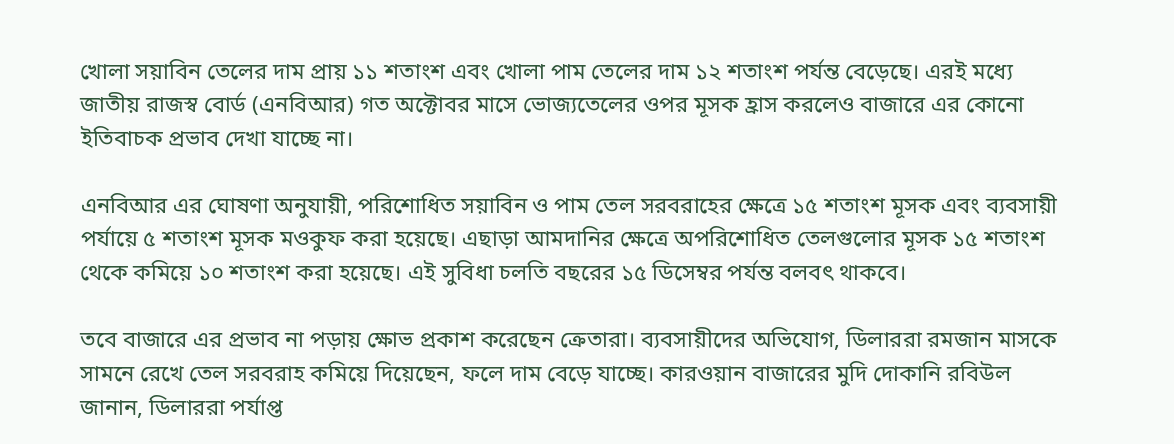খোলা সয়াবিন তেলের দাম প্রায় ১১ শতাংশ এবং খোলা পাম তেলের দাম ১২ শতাংশ পর্যন্ত বেড়েছে। এরই মধ্যে জাতীয় রাজস্ব বোর্ড (এনবিআর) গত অক্টোবর মাসে ভোজ্যতেলের ওপর মূসক হ্রাস করলেও বাজারে এর কোনো ইতিবাচক প্রভাব দেখা যাচ্ছে না।

এনবিআর এর ঘোষণা অনুযায়ী, পরিশোধিত সয়াবিন ও পাম তেল সরবরাহের ক্ষেত্রে ১৫ শতাংশ মূসক এবং ব্যবসায়ী পর্যায়ে ৫ শতাংশ মূসক মওকুফ করা হয়েছে। এছাড়া আমদানির ক্ষেত্রে অপরিশোধিত তেলগুলোর মূসক ১৫ শতাংশ থেকে কমিয়ে ১০ শতাংশ করা হয়েছে। এই সুবিধা চলতি বছরের ১৫ ডিসেম্বর পর্যন্ত বলবৎ থাকবে।

তবে বাজারে এর প্রভাব না পড়ায় ক্ষোভ প্রকাশ করেছেন ক্রেতারা। ব্যবসায়ীদের অভিযোগ, ডিলাররা রমজান মাসকে সামনে রেখে তেল সরবরাহ কমিয়ে দিয়েছেন, ফলে দাম বেড়ে যাচ্ছে। কারওয়ান বাজারের মুদি দোকানি রবিউল জানান, ডিলাররা পর্যাপ্ত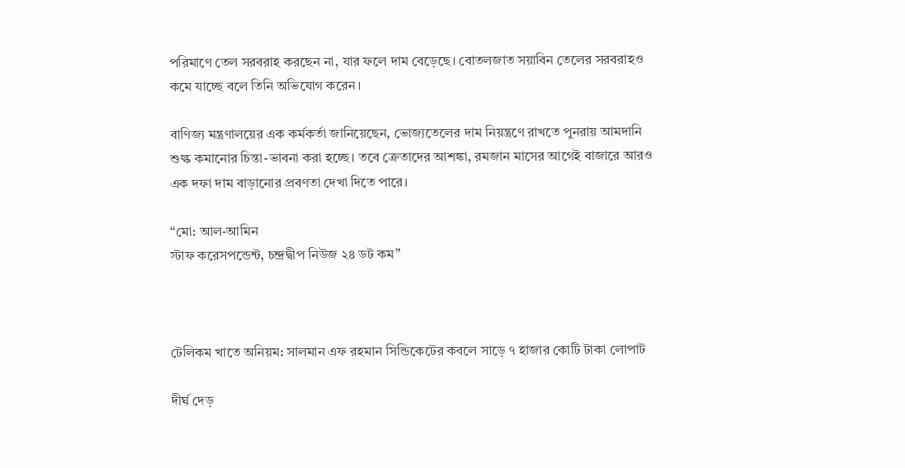পরিমাণে তেল সরবরাহ করছেন না, যার ফলে দাম বেড়েছে। বোতলজাত সয়াবিন তেলের সরবরাহও কমে যাচ্ছে বলে তিনি অভিযোগ করেন।

বাণিজ্য মন্ত্রণালয়ের এক কর্মকর্তা জানিয়েছেন, ভোজ্যতেলের দাম নিয়ন্ত্রণে রাখতে পুনরায় আমদানি শুল্ক কমানোর চিন্তা-ভাবনা করা হচ্ছে। তবে ক্রেতাদের আশঙ্কা, রমজান মাসের আগেই বাজারে আরও এক দফা দাম বাড়ানোর প্রবণতা দেখা দিতে পারে।

“মো: আল-আমিন
স্টাফ করেসপন্ডেন্ট, চন্দ্রদ্বীপ নিউজ ২৪ ডট কম”



টেলিকম খাতে অনিয়ম: সালমান এফ রহমান সিন্ডিকেটের কবলে সাড়ে ৭ হাজার কোটি টাকা লোপাট

দীর্ঘ দেড়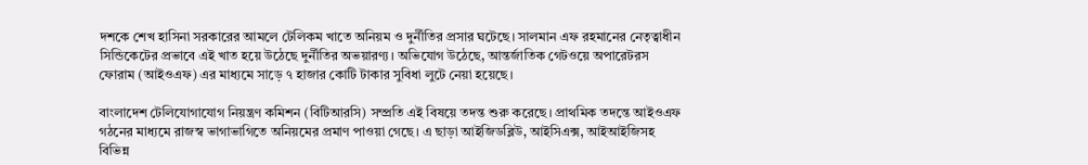দশকে শেখ হাসিনা সরকারের আমলে টেলিকম খাতে অনিয়ম ও দুর্নীতির প্রসার ঘটেছে। সালমান এফ রহমানের নেতৃত্বাধীন সিন্ডিকেটের প্রভাবে এই খাত হয়ে উঠেছে দুর্নীতির অভয়ারণ্য। অভিযোগ উঠেছে, আন্তর্জাতিক গেটওয়ে অপারেটরস ফোরাম (আইওএফ) এর মাধ্যমে সাড়ে ৭ হাজার কোটি টাকার সুবিধা লুটে নেয়া হয়েছে।

বাংলাদেশ টেলিযোগাযোগ নিয়ন্ত্রণ কমিশন (বিটিআরসি) সম্প্রতি এই বিষয়ে তদন্ত শুরু করেছে। প্রাথমিক তদন্তে আইওএফ গঠনের মাধ্যমে রাজস্ব ভাগাভাগিতে অনিয়মের প্রমাণ পাওয়া গেছে। এ ছাড়া আইজিডব্লিউ, আইসিএক্স, আইআইজিসহ বিভিন্ন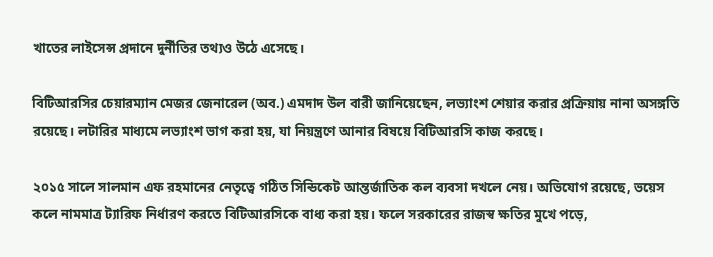খাতের লাইসেন্স প্রদানে দুর্নীতির তথ্যও উঠে এসেছে।

বিটিআরসির চেয়ারম্যান মেজর জেনারেল (অব.) এমদাদ উল বারী জানিয়েছেন, লভ্যাংশ শেয়ার করার প্রক্রিয়ায় নানা অসঙ্গতি রয়েছে। লটারির মাধ্যমে লভ্যাংশ ভাগ করা হয়, যা নিয়ন্ত্রণে আনার বিষয়ে বিটিআরসি কাজ করছে।

২০১৫ সালে সালমান এফ রহমানের নেতৃত্বে গঠিত সিন্ডিকেট আন্তর্জাতিক কল ব্যবসা দখলে নেয়। অভিযোগ রয়েছে, ভয়েস কলে নামমাত্র ট্যারিফ নির্ধারণ করতে বিটিআরসিকে বাধ্য করা হয়। ফলে সরকারের রাজস্ব ক্ষতির মুখে পড়ে,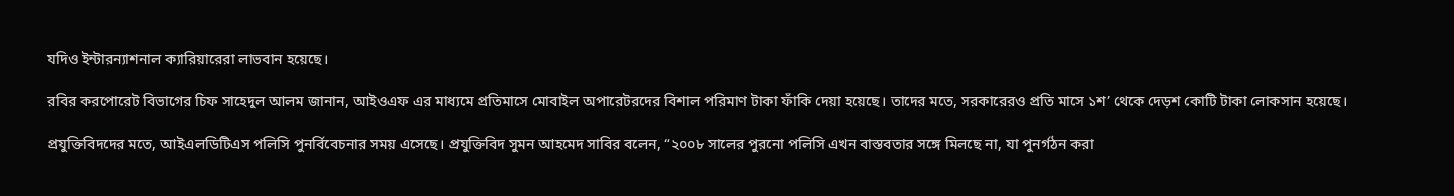যদিও ইন্টারন্যাশনাল ক্যারিয়ারেরা লাভবান হয়েছে।

রবির করপোরেট বিভাগের চিফ সাহেদুল আলম জানান, আইওএফ এর মাধ্যমে প্রতিমাসে মোবাইল অপারেটরদের বিশাল পরিমাণ টাকা ফাঁকি দেয়া হয়েছে। তাদের মতে, সরকারেরও প্রতি মাসে ১শ’ থেকে দেড়শ কোটি টাকা লোকসান হয়েছে।

প্রযুক্তিবিদদের মতে, আইএলডিটিএস পলিসি পুনর্বিবেচনার সময় এসেছে। প্রযুক্তিবিদ সুমন আহমেদ সাবির বলেন, “২০০৮ সালের পুরনো পলিসি এখন বাস্তবতার সঙ্গে মিলছে না, যা পুনর্গঠন করা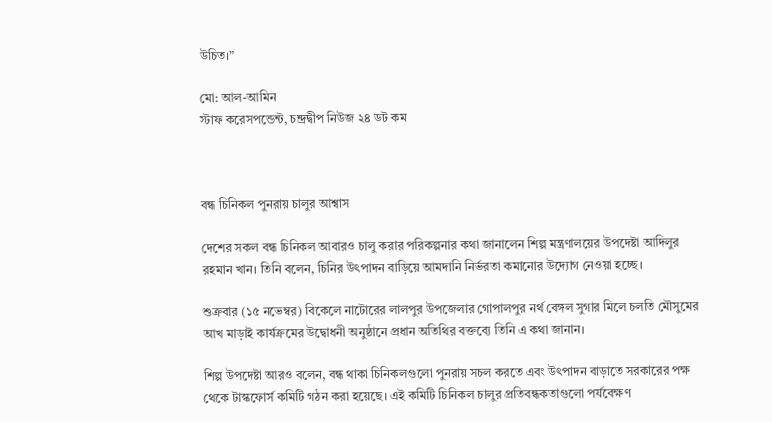উচিত।”

মো: আল-আমিন
স্টাফ করেসপন্ডেন্ট, চন্দ্রদ্বীপ নিউজ ২৪ ডট কম



বন্ধ চিনিকল পুনরায় চালুর আশ্বাস

দেশের সকল বন্ধ চিনিকল আবারও চালু করার পরিকল্পনার কথা জানালেন শিল্প মন্ত্রণালয়ের উপদেষ্টা আদিলুর রহমান খান। তিনি বলেন, চিনির উৎপাদন বাড়িয়ে আমদানি নির্ভরতা কমানোর উদ্যোগ নেওয়া হচ্ছে।

শুক্রবার (১৫ নভেম্বর) বিকেলে নাটোরের লালপুর উপজেলার গোপালপুর নর্থ বেঙ্গল সুগার মিলে চলতি মৌসুমের আখ মাড়াই কার্যক্রমের উদ্বোধনী অনুষ্ঠানে প্রধান অতিথির বক্তব্যে তিনি এ কথা জানান।

শিল্প উপদেষ্টা আরও বলেন, বন্ধ থাকা চিনিকলগুলো পুনরায় সচল করতে এবং উৎপাদন বাড়াতে সরকারের পক্ষ থেকে টাস্কফোর্স কমিটি গঠন করা হয়েছে। এই কমিটি চিনিকল চালুর প্রতিবন্ধকতাগুলো পর্যবেক্ষণ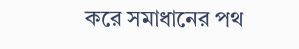করে সমাধানের পথ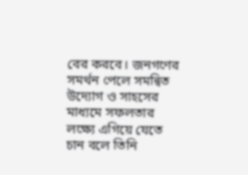বের করবে। জনগণের সমর্থন পেলে সমন্বিত উদ্যোগ ও সাহসের মাধ্যমে সফলতার লক্ষ্যে এগিয়ে যেতে চান বলে তিনি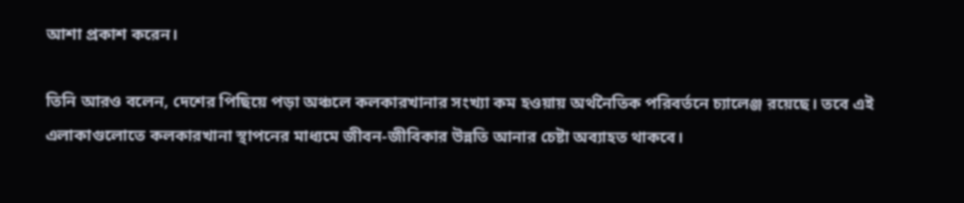আশা প্রকাশ করেন।

তিনি আরও বলেন, দেশের পিছিয়ে পড়া অঞ্চলে কলকারখানার সংখ্যা কম হওয়ায় অর্থনৈতিক পরিবর্তনে চ্যালেঞ্জ রয়েছে। তবে এই এলাকাগুলোতে কলকারখানা স্থাপনের মাধ্যমে জীবন-জীবিকার উন্নতি আনার চেষ্টা অব্যাহত থাকবে।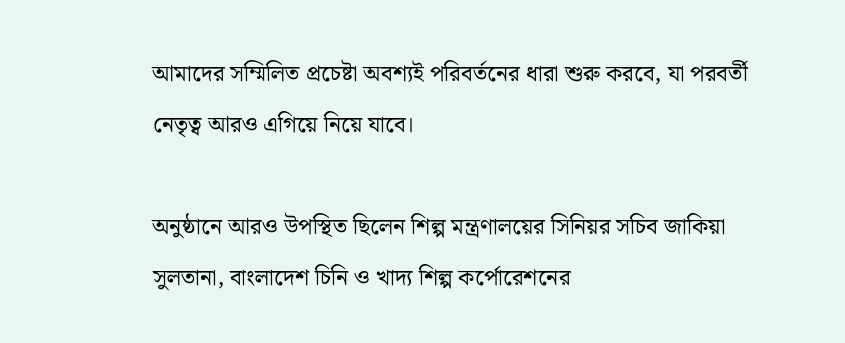আমাদের সম্মিলিত প্রচেষ্টা অবশ্যই পরিবর্তনের ধারা শুরু করবে, যা পরবর্তী নেতৃত্ব আরও এগিয়ে নিয়ে যাবে।

অনুষ্ঠানে আরও উপস্থিত ছিলেন শিল্প মন্ত্রণালয়ের সিনিয়র সচিব জাকিয়া সুলতানা, বাংলাদেশ চিনি ও খাদ্য শিল্প কর্পোরেশনের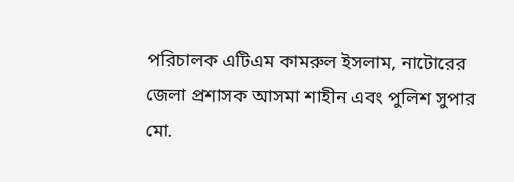পরিচালক এটিএম কামরুল ইসলাম, নাটোরের জেলা প্রশাসক আসমা শাহীন এবং পুলিশ সুপার মো.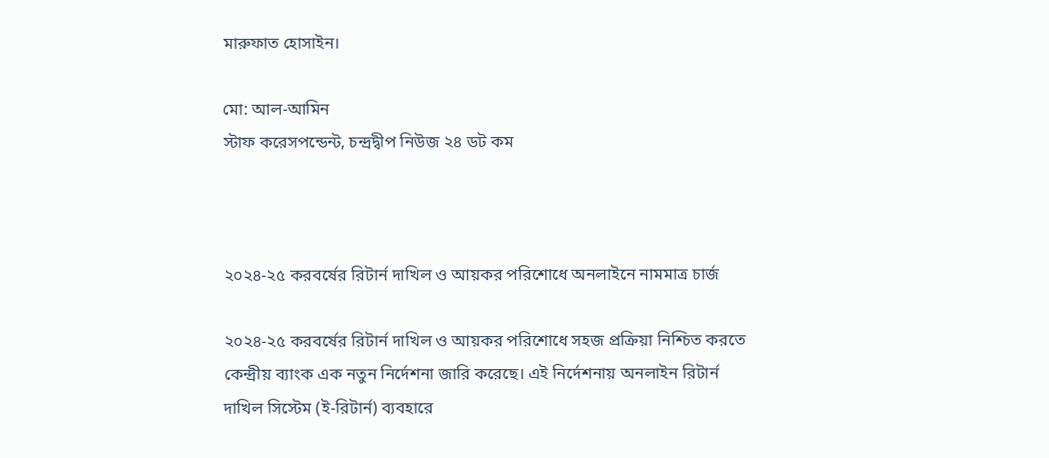মারুফাত হোসাইন।

মো: আল-আমিন
স্টাফ করেসপন্ডেন্ট, চন্দ্রদ্বীপ নিউজ ২৪ ডট কম



২০২৪-২৫ করবর্ষের রিটার্ন দাখিল ও আয়কর পরিশোধে অনলাইনে নামমাত্র চার্জ

২০২৪-২৫ করবর্ষের রিটার্ন দাখিল ও আয়কর পরিশোধে সহজ প্রক্রিয়া নিশ্চিত করতে কেন্দ্রীয় ব্যাংক এক নতুন নির্দেশনা জারি করেছে। এই নির্দেশনায় অনলাইন রিটার্ন দাখিল সিস্টেম (ই-রিটার্ন) ব্যবহারে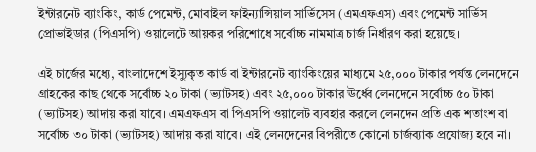ইন্টারনেট ব্যাংকিং, কার্ড পেমেন্ট, মোবাইল ফাইন্যান্সিয়াল সার্ভিসেস (এমএফএস) এবং পেমেন্ট সার্ভিস প্রোভাইডার (পিএসপি) ওয়ালেটে আয়কর পরিশোধে সর্বোচ্চ নামমাত্র চার্জ নির্ধারণ করা হয়েছে।

এই চার্জের মধ্যে, বাংলাদেশে ইস্যুকৃত কার্ড বা ইন্টারনেট ব্যাংকিংয়ের মাধ্যমে ২৫,০০০ টাকার পর্যন্ত লেনদেনে গ্রাহকের কাছ থেকে সর্বোচ্চ ২০ টাকা (ভ্যাটসহ) এবং ২৫,০০০ টাকার ঊর্ধ্বে লেনদেনে সর্বোচ্চ ৫০ টাকা (ভ্যাটসহ) আদায় করা যাবে। এমএফএস বা পিএসপি ওয়ালেট ব্যবহার করলে লেনদেন প্রতি এক শতাংশ বা সর্বোচ্চ ৩০ টাকা (ভ্যাটসহ) আদায় করা যাবে। এই লেনদেনের বিপরীতে কোনো চার্জব্যাক প্রযোজ্য হবে না।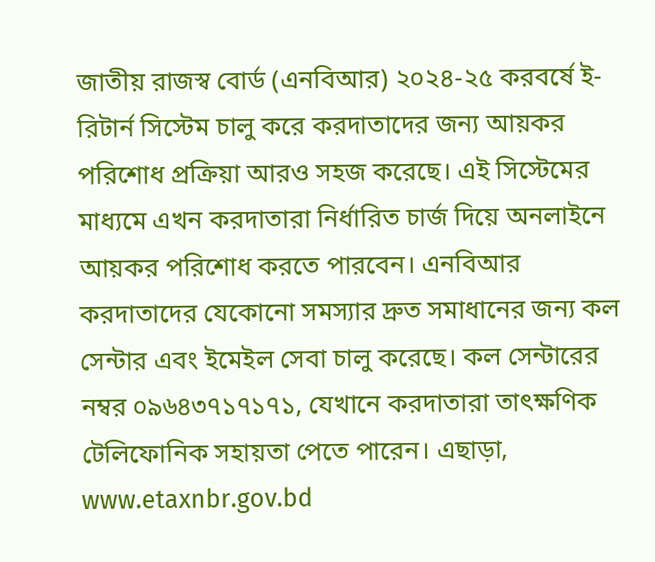জাতীয় রাজস্ব বোর্ড (এনবিআর) ২০২৪-২৫ করবর্ষে ই-রিটার্ন সিস্টেম চালু করে করদাতাদের জন্য আয়কর পরিশোধ প্রক্রিয়া আরও সহজ করেছে। এই সিস্টেমের মাধ্যমে এখন করদাতারা নির্ধারিত চার্জ দিয়ে অনলাইনে আয়কর পরিশোধ করতে পারবেন। এনবিআর করদাতাদের যেকোনো সমস্যার দ্রুত সমাধানের জন্য কল সেন্টার এবং ইমেইল সেবা চালু করেছে। কল সেন্টারের নম্বর ০৯৬৪৩৭১৭১৭১, যেখানে করদাতারা তাৎক্ষণিক টেলিফোনিক সহায়তা পেতে পারেন। এছাড়া, www.etaxnbr.gov.bd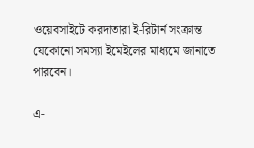ওয়েবসাইটে করদাতারা ই-রিটার্ন সংক্রান্ত যেকোনো সমস্যা ইমেইলের মাধ্যমে জানাতে পারবেন।

এ-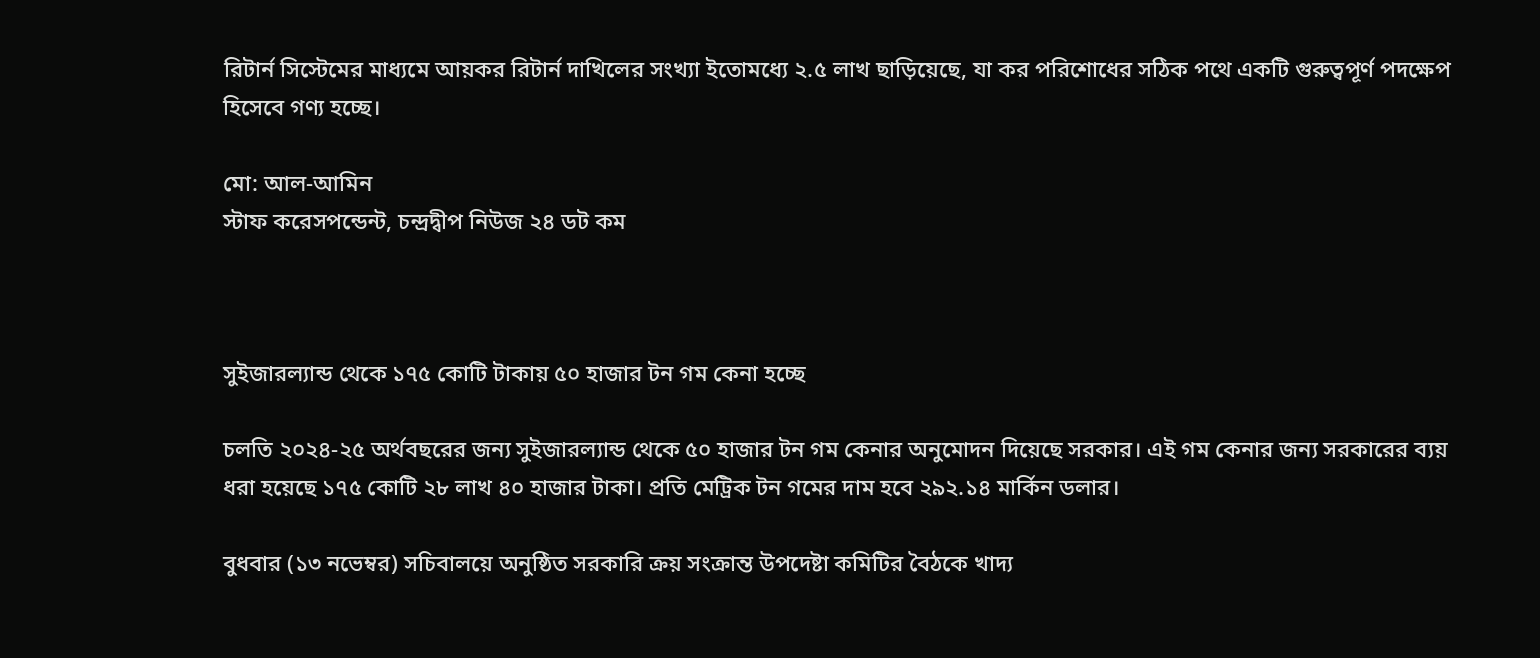রিটার্ন সিস্টেমের মাধ্যমে আয়কর রিটার্ন দাখিলের সংখ্যা ইতোমধ্যে ২.৫ লাখ ছাড়িয়েছে, যা কর পরিশোধের সঠিক পথে একটি গুরুত্বপূর্ণ পদক্ষেপ হিসেবে গণ্য হচ্ছে।

মো: আল-আমিন
স্টাফ করেসপন্ডেন্ট, চন্দ্রদ্বীপ নিউজ ২৪ ডট কম



সুইজারল্যান্ড থেকে ১৭৫ কোটি টাকায় ৫০ হাজার টন গম কেনা হচ্ছে

চলতি ২০২৪-২৫ অর্থবছরের জন্য সুইজারল্যান্ড থেকে ৫০ হাজার টন গম কেনার অনুমোদন দিয়েছে সরকার। এই গম কেনার জন্য সরকারের ব্যয় ধরা হয়েছে ১৭৫ কোটি ২৮ লাখ ৪০ হাজার টাকা। প্রতি মেট্রিক টন গমের দাম হবে ২৯২.১৪ মার্কিন ডলার।

বুধবার (১৩ নভেম্বর) সচিবালয়ে অনুষ্ঠিত সরকারি ক্রয় সংক্রান্ত উপদেষ্টা কমিটির বৈঠকে খাদ্য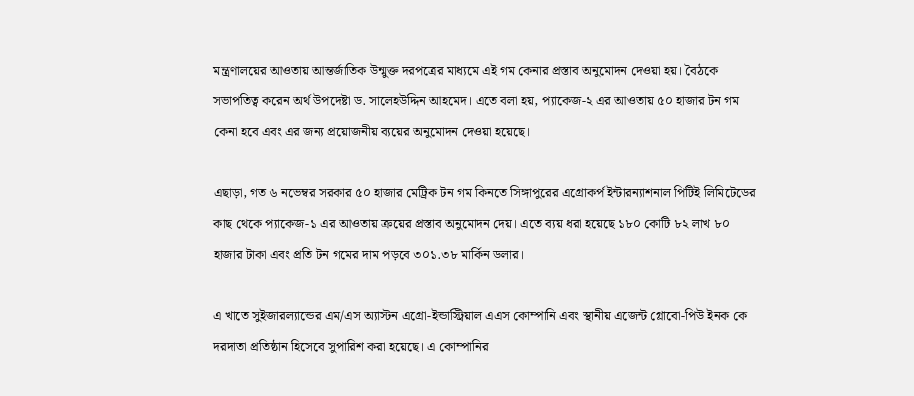মন্ত্রণালয়ের আওতায় আন্তর্জাতিক উন্মুক্ত দরপত্রের মাধ্যমে এই গম কেনার প্রস্তাব অনুমোদন দেওয়া হয়। বৈঠকে সভাপতিত্ব করেন অর্থ উপদেষ্টা ড. সালেহউদ্দিন আহমেদ। এতে বলা হয়, প্যাকেজ-২ এর আওতায় ৫০ হাজার টন গম কেনা হবে এবং এর জন্য প্রয়োজনীয় ব্যয়ের অনুমোদন দেওয়া হয়েছে।

এছাড়া, গত ৬ নভেম্বর সরকার ৫০ হাজার মেট্রিক টন গম কিনতে সিঙ্গাপুরের এগ্রোকর্প ইন্টারন্যাশনাল পিটিই লিমিটেডের কাছ থেকে প্যাকেজ-১ এর আওতায় ক্রয়ের প্রস্তাব অনুমোদন দেয়। এতে ব্যয় ধরা হয়েছে ১৮০ কোটি ৮২ লাখ ৮০ হাজার টাকা এবং প্রতি টন গমের দাম পড়বে ৩০১.৩৮ মার্কিন ডলার।

এ খাতে সুইজারল্যান্ডের এম/এস অ্যাস্টন এগ্রো-ইন্ডাস্ট্রিয়াল এএস কোম্পানি এবং স্থানীয় এজেন্ট গ্লোবো-পিউ ইনক কে দরদাতা প্রতিষ্ঠান হিসেবে সুপারিশ করা হয়েছে। এ কোম্পানির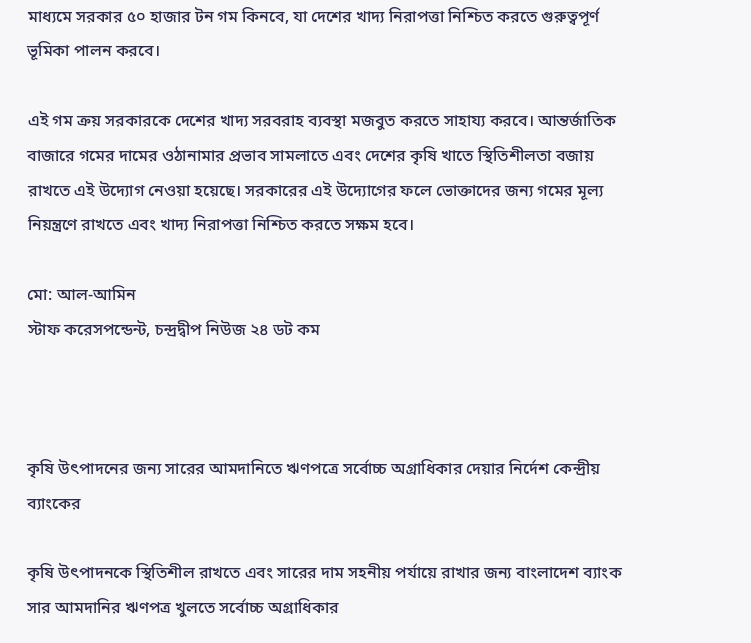মাধ্যমে সরকার ৫০ হাজার টন গম কিনবে, যা দেশের খাদ্য নিরাপত্তা নিশ্চিত করতে গুরুত্বপূর্ণ ভূমিকা পালন করবে।

এই গম ক্রয় সরকারকে দেশের খাদ্য সরবরাহ ব্যবস্থা মজবুত করতে সাহায্য করবে। আন্তর্জাতিক বাজারে গমের দামের ওঠানামার প্রভাব সামলাতে এবং দেশের কৃষি খাতে স্থিতিশীলতা বজায় রাখতে এই উদ্যোগ নেওয়া হয়েছে। সরকারের এই উদ্যোগের ফলে ভোক্তাদের জন্য গমের মূল্য নিয়ন্ত্রণে রাখতে এবং খাদ্য নিরাপত্তা নিশ্চিত করতে সক্ষম হবে।

মো: আল-আমিন
স্টাফ করেসপন্ডেন্ট, চন্দ্রদ্বীপ নিউজ ২৪ ডট কম



কৃষি উৎপাদনের জন্য সারের আমদানিতে ঋণপত্রে সর্বোচ্চ অগ্রাধিকার দেয়ার নির্দেশ কেন্দ্রীয় ব্যাংকের

কৃষি উৎপাদনকে স্থিতিশীল রাখতে এবং সারের দাম সহনীয় পর্যায়ে রাখার জন্য বাংলাদেশ ব্যাংক সার আমদানির ঋণপত্র খুলতে সর্বোচ্চ অগ্রাধিকার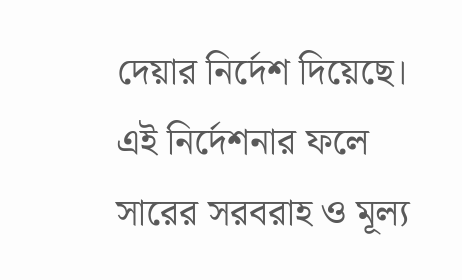দেয়ার নির্দেশ দিয়েছে। এই নির্দেশনার ফলে সারের সরবরাহ ও মূল্য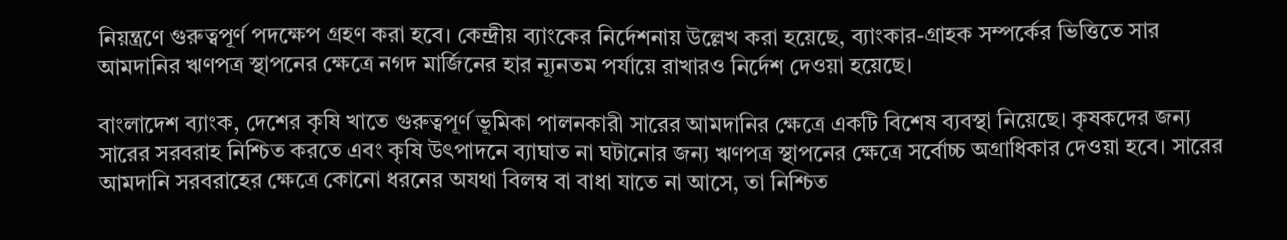নিয়ন্ত্রণে গুরুত্বপূর্ণ পদক্ষেপ গ্রহণ করা হবে। কেন্দ্রীয় ব্যাংকের নির্দেশনায় উল্লেখ করা হয়েছে, ব্যাংকার-গ্রাহক সম্পর্কের ভিত্তিতে সার আমদানির ঋণপত্র স্থাপনের ক্ষেত্রে নগদ মার্জিনের হার ন্যূনতম পর্যায়ে রাখারও নির্দেশ দেওয়া হয়েছে।

বাংলাদেশ ব্যাংক, দেশের কৃষি খাতে গুরুত্বপূর্ণ ভূমিকা পালনকারী সারের আমদানির ক্ষেত্রে একটি বিশেষ ব্যবস্থা নিয়েছে। কৃষকদের জন্য সারের সরবরাহ নিশ্চিত করতে এবং কৃষি উৎপাদনে ব্যাঘাত না ঘটানোর জন্য ঋণপত্র স্থাপনের ক্ষেত্রে সর্বোচ্চ অগ্রাধিকার দেওয়া হবে। সারের আমদানি সরবরাহের ক্ষেত্রে কোনো ধরনের অযথা বিলম্ব বা বাধা যাতে না আসে, তা নিশ্চিত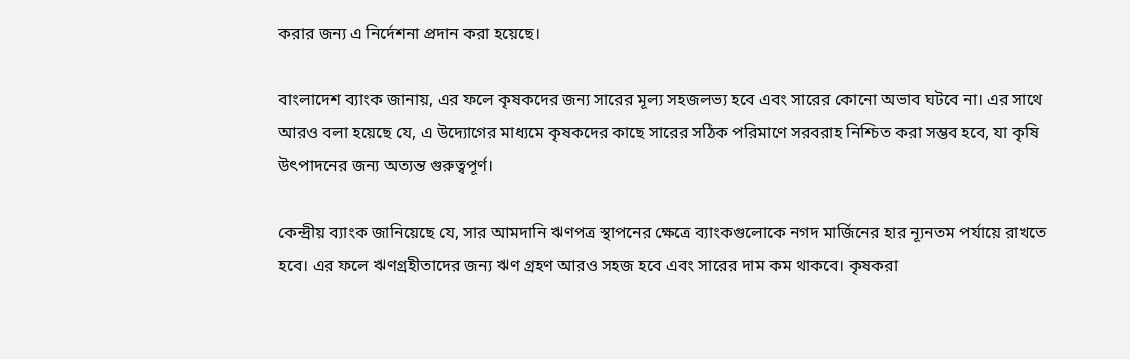করার জন্য এ নির্দেশনা প্রদান করা হয়েছে।

বাংলাদেশ ব্যাংক জানায়, এর ফলে কৃষকদের জন্য সারের মূল্য সহজলভ্য হবে এবং সারের কোনো অভাব ঘটবে না। এর সাথে আরও বলা হয়েছে যে, এ উদ্যোগের মাধ্যমে কৃষকদের কাছে সারের সঠিক পরিমাণে সরবরাহ নিশ্চিত করা সম্ভব হবে, যা কৃষি উৎপাদনের জন্য অত্যন্ত গুরুত্বপূর্ণ।

কেন্দ্রীয় ব্যাংক জানিয়েছে যে, সার আমদানি ঋণপত্র স্থাপনের ক্ষেত্রে ব্যাংকগুলোকে নগদ মার্জিনের হার ন্যূনতম পর্যায়ে রাখতে হবে। এর ফলে ঋণগ্রহীতাদের জন্য ঋণ গ্রহণ আরও সহজ হবে এবং সারের দাম কম থাকবে। কৃষকরা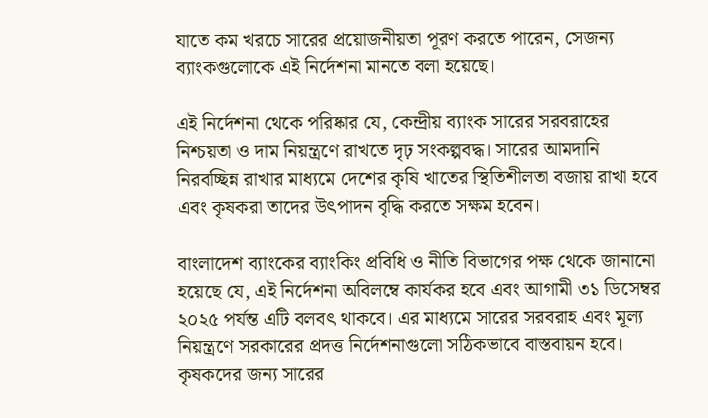যাতে কম খরচে সারের প্রয়োজনীয়তা পূরণ করতে পারেন, সেজন্য ব্যাংকগুলোকে এই নির্দেশনা মানতে বলা হয়েছে।

এই নির্দেশনা থেকে পরিষ্কার যে, কেন্দ্রীয় ব্যাংক সারের সরবরাহের নিশ্চয়তা ও দাম নিয়ন্ত্রণে রাখতে দৃঢ় সংকল্পবদ্ধ। সারের আমদানি নিরবচ্ছিন্ন রাখার মাধ্যমে দেশের কৃষি খাতের স্থিতিশীলতা বজায় রাখা হবে এবং কৃষকরা তাদের উৎপাদন বৃদ্ধি করতে সক্ষম হবেন।

বাংলাদেশ ব্যাংকের ব্যাংকিং প্রবিধি ও নীতি বিভাগের পক্ষ থেকে জানানো হয়েছে যে, এই নির্দেশনা অবিলম্বে কার্যকর হবে এবং আগামী ৩১ ডিসেম্বর ২০২৫ পর্যন্ত এটি বলবৎ থাকবে। এর মাধ্যমে সারের সরবরাহ এবং মূল্য নিয়ন্ত্রণে সরকারের প্রদত্ত নির্দেশনাগুলো সঠিকভাবে বাস্তবায়ন হবে। কৃষকদের জন্য সারের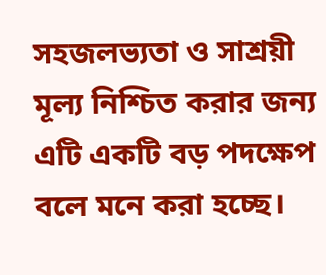সহজলভ্যতা ও সাশ্রয়ী মূল্য নিশ্চিত করার জন্য এটি একটি বড় পদক্ষেপ বলে মনে করা হচ্ছে।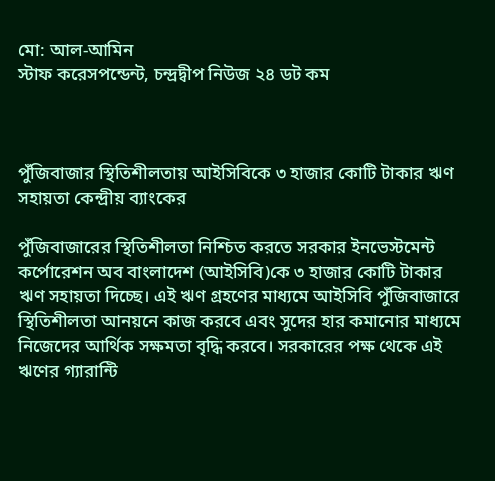মো: আল-আমিন
স্টাফ করেসপন্ডেন্ট, চন্দ্রদ্বীপ নিউজ ২৪ ডট কম



পুঁজিবাজার স্থিতিশীলতায় আইসিবিকে ৩ হাজার কোটি টাকার ঋণ সহায়তা কেন্দ্রীয় ব্যাংকের

পুঁজিবাজারের স্থিতিশীলতা নিশ্চিত করতে সরকার ইনভেস্টমেন্ট কর্পোরেশন অব বাংলাদেশ (আইসিবি)কে ৩ হাজার কোটি টাকার ঋণ সহায়তা দিচ্ছে। এই ঋণ গ্রহণের মাধ্যমে আইসিবি পুঁজিবাজারে স্থিতিশীলতা আনয়নে কাজ করবে এবং সুদের হার কমানোর মাধ্যমে নিজেদের আর্থিক সক্ষমতা বৃদ্ধি করবে। সরকারের পক্ষ থেকে এই ঋণের গ্যারান্টি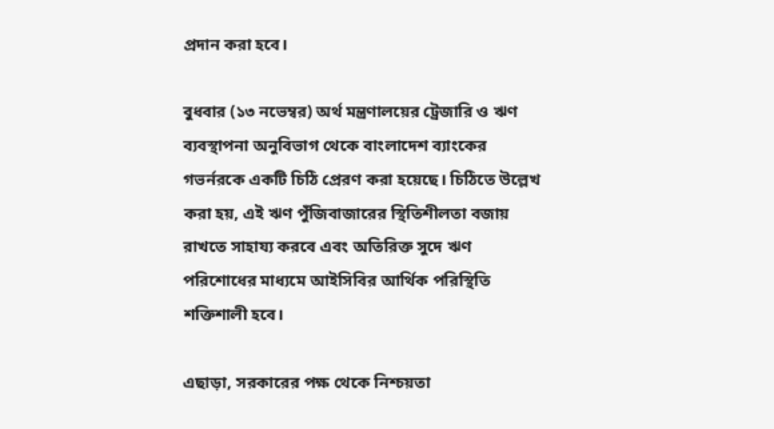প্রদান করা হবে।

বুধবার (১৩ নভেম্বর) অর্থ মন্ত্রণালয়ের ট্রেজারি ও ঋণ ব্যবস্থাপনা অনুবিভাগ থেকে বাংলাদেশ ব্যাংকের গভর্নরকে একটি চিঠি প্রেরণ করা হয়েছে। চিঠিতে উল্লেখ করা হয়, এই ঋণ পুঁজিবাজারের স্থিতিশীলতা বজায় রাখতে সাহায্য করবে এবং অতিরিক্ত সুদে ঋণ পরিশোধের মাধ্যমে আইসিবির আর্থিক পরিস্থিতি শক্তিশালী হবে।

এছাড়া, সরকারের পক্ষ থেকে নিশ্চয়তা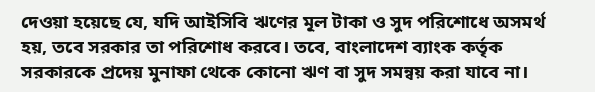দেওয়া হয়েছে যে, যদি আইসিবি ঋণের মূল টাকা ও সুদ পরিশোধে অসমর্থ হয়, তবে সরকার তা পরিশোধ করবে। তবে, বাংলাদেশ ব্যাংক কর্তৃক সরকারকে প্রদেয় মুনাফা থেকে কোনো ঋণ বা সুদ সমন্বয় করা যাবে না।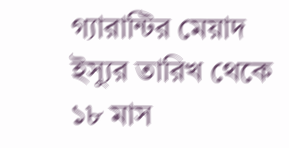গ্যারান্টির মেয়াদ ইস্যুর তারিখ থেকে ১৮ মাস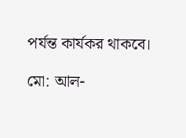পর্যন্ত কার্যকর থাকবে।

মো: আল-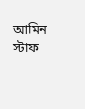আমিন
স্টাফ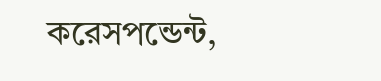করেসপন্ডেন্ট,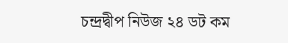চন্দ্রদ্বীপ নিউজ ২৪ ডট কম